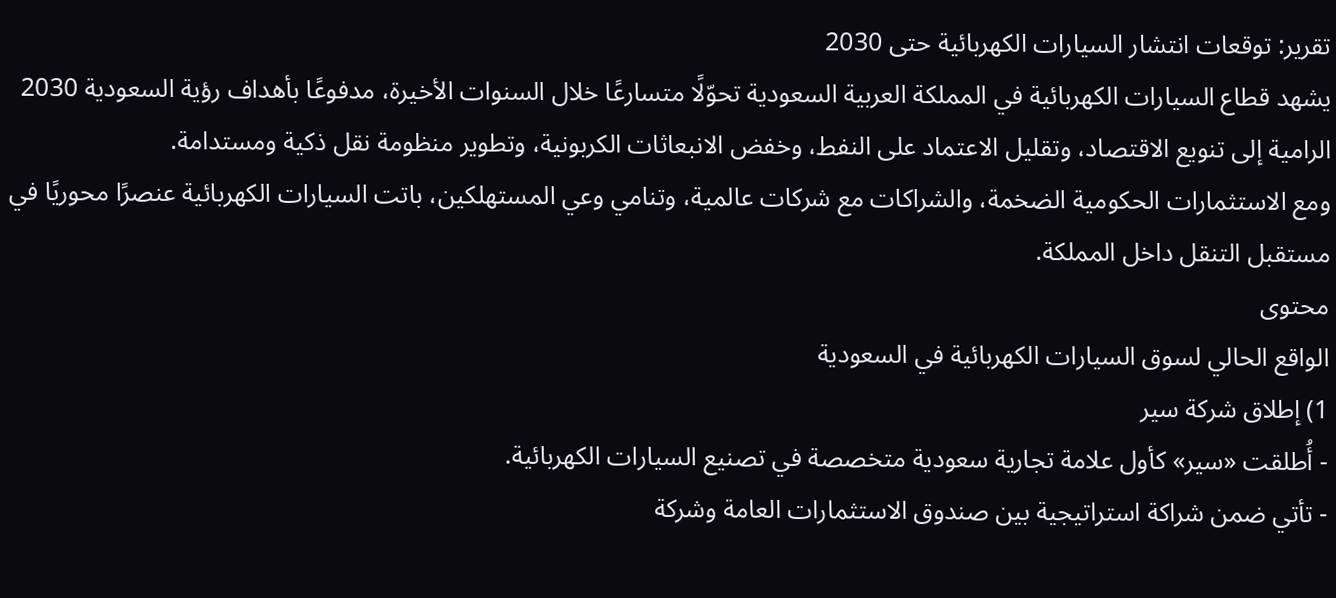تقرير: توقعات انتشار السيارات الكهربائية حتى 2030
يشهد قطاع السيارات الكهربائية في المملكة العربية السعودية تحوّلًا متسارعًا خلال السنوات الأخيرة، مدفوعًا بأهداف رؤية السعودية 2030 الرامية إلى تنويع الاقتصاد، وتقليل الاعتماد على النفط، وخفض الانبعاثات الكربونية، وتطوير منظومة نقل ذكية ومستدامة.
ومع الاستثمارات الحكومية الضخمة، والشراكات مع شركات عالمية، وتنامي وعي المستهلكين، باتت السيارات الكهربائية عنصرًا محوريًا في مستقبل التنقل داخل المملكة.
محتوى
الواقع الحالي لسوق السيارات الكهربائية في السعودية
1) إطلاق شركة سير
- أُطلقت «سير» كأول علامة تجارية سعودية متخصصة في تصنيع السيارات الكهربائية.
- تأتي ضمن شراكة استراتيجية بين صندوق الاستثمارات العامة وشركة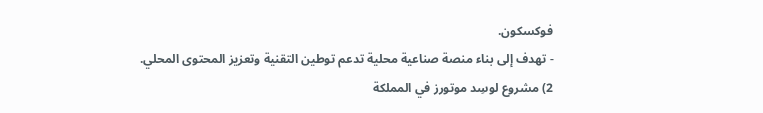فوكسكون.
- تهدف إلى بناء منصة صناعية محلية تدعم توطين التقنية وتعزيز المحتوى المحلي.
2) مشروع لوسِد موتورز في المملكة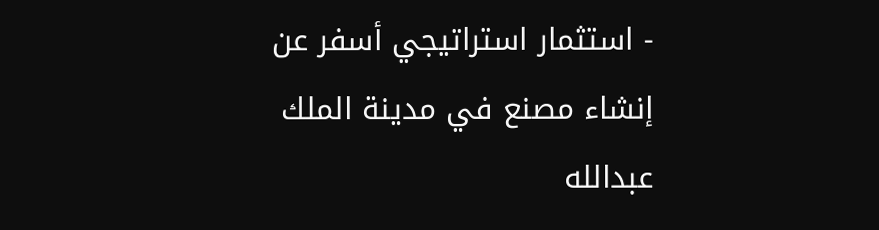- استثمار استراتيجي أسفر عن إنشاء مصنع في مدينة الملك عبدالله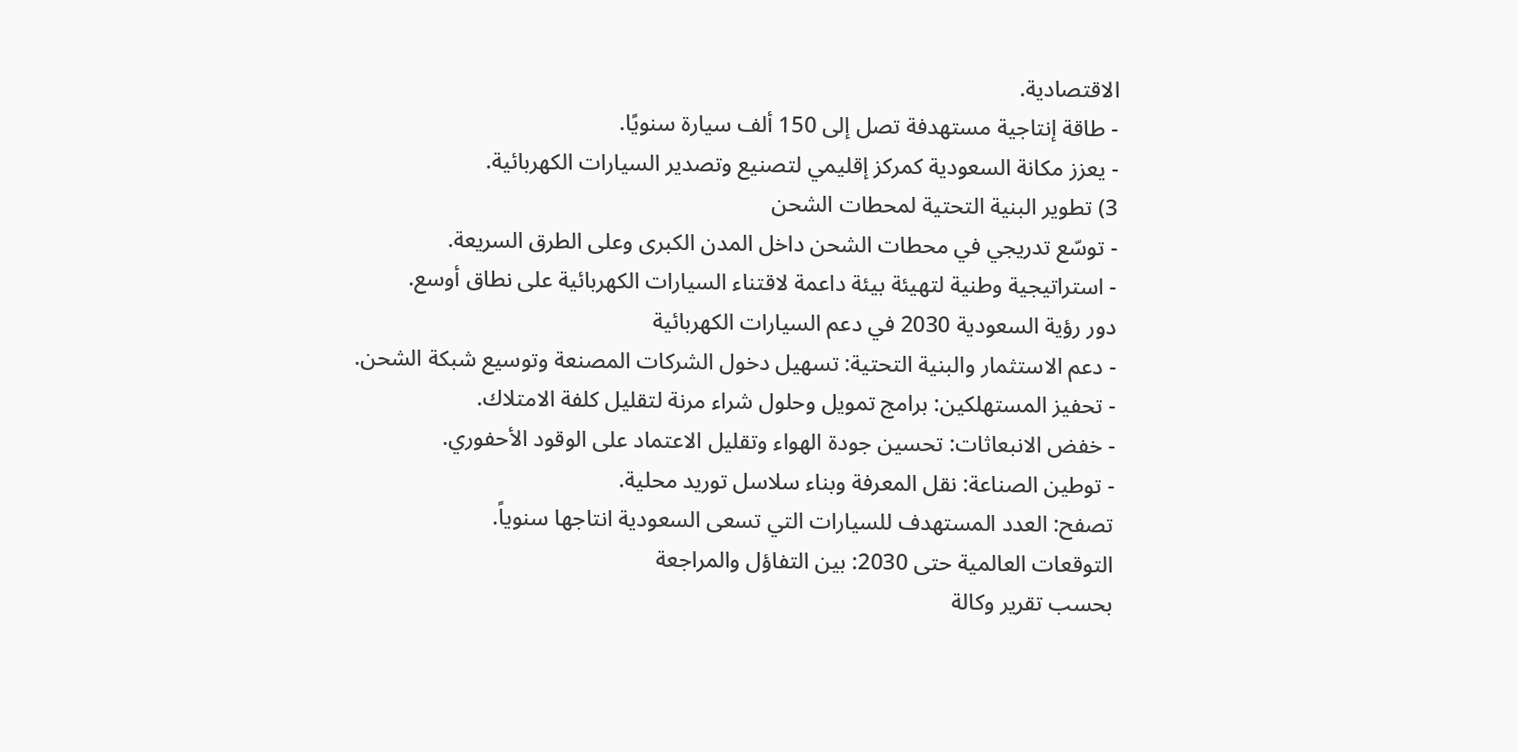الاقتصادية.
- طاقة إنتاجية مستهدفة تصل إلى 150 ألف سيارة سنويًا.
- يعزز مكانة السعودية كمركز إقليمي لتصنيع وتصدير السيارات الكهربائية.
3) تطوير البنية التحتية لمحطات الشحن
- توسّع تدريجي في محطات الشحن داخل المدن الكبرى وعلى الطرق السريعة.
- استراتيجية وطنية لتهيئة بيئة داعمة لاقتناء السيارات الكهربائية على نطاق أوسع.
دور رؤية السعودية 2030 في دعم السيارات الكهربائية
- دعم الاستثمار والبنية التحتية: تسهيل دخول الشركات المصنعة وتوسيع شبكة الشحن.
- تحفيز المستهلكين: برامج تمويل وحلول شراء مرنة لتقليل كلفة الامتلاك.
- خفض الانبعاثات: تحسين جودة الهواء وتقليل الاعتماد على الوقود الأحفوري.
- توطين الصناعة: نقل المعرفة وبناء سلاسل توريد محلية.
تصفح: العدد المستهدف للسيارات التي تسعى السعودية انتاجها سنوياً.
التوقعات العالمية حتى 2030: بين التفاؤل والمراجعة
بحسب تقرير وكالة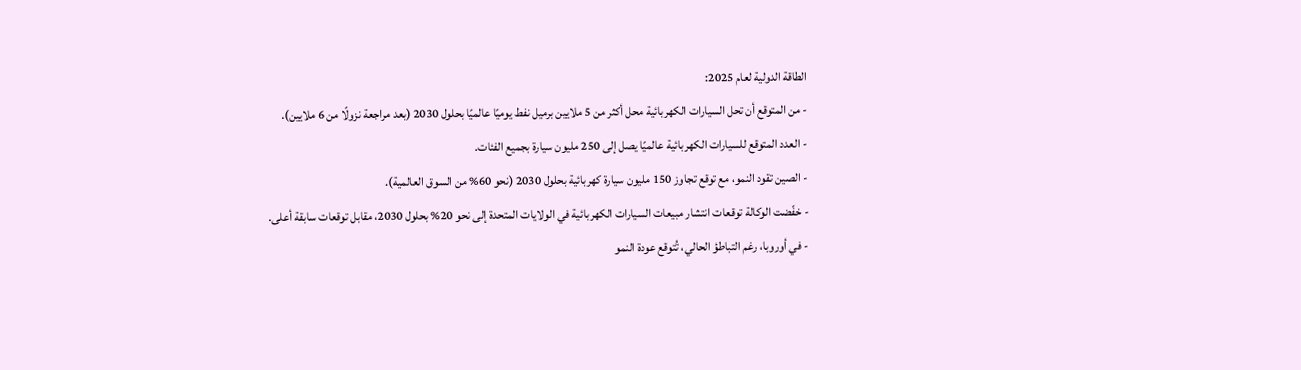الطاقة الدولية لعام 2025:
- من المتوقع أن تحل السيارات الكهربائية محل أكثر من 5 ملايين برميل نفط يوميًا عالميًا بحلول 2030 (بعد مراجعة نزولًا من 6 ملايين).
- العدد المتوقع للسيارات الكهربائية عالميًا يصل إلى 250 مليون سيارة بجميع الفئات.
- الصين تقود النمو، مع توقع تجاوز 150 مليون سيارة كهربائية بحلول 2030 (نحو 60% من السوق العالمية).
- خفّضت الوكالة توقعات انتشار مبيعات السيارات الكهربائية في الولايات المتحدة إلى نحو 20% بحلول 2030، مقابل توقعات سابقة أعلى.
- في أوروبا، رغم التباطؤ الحالي، تُتوقع عودة النمو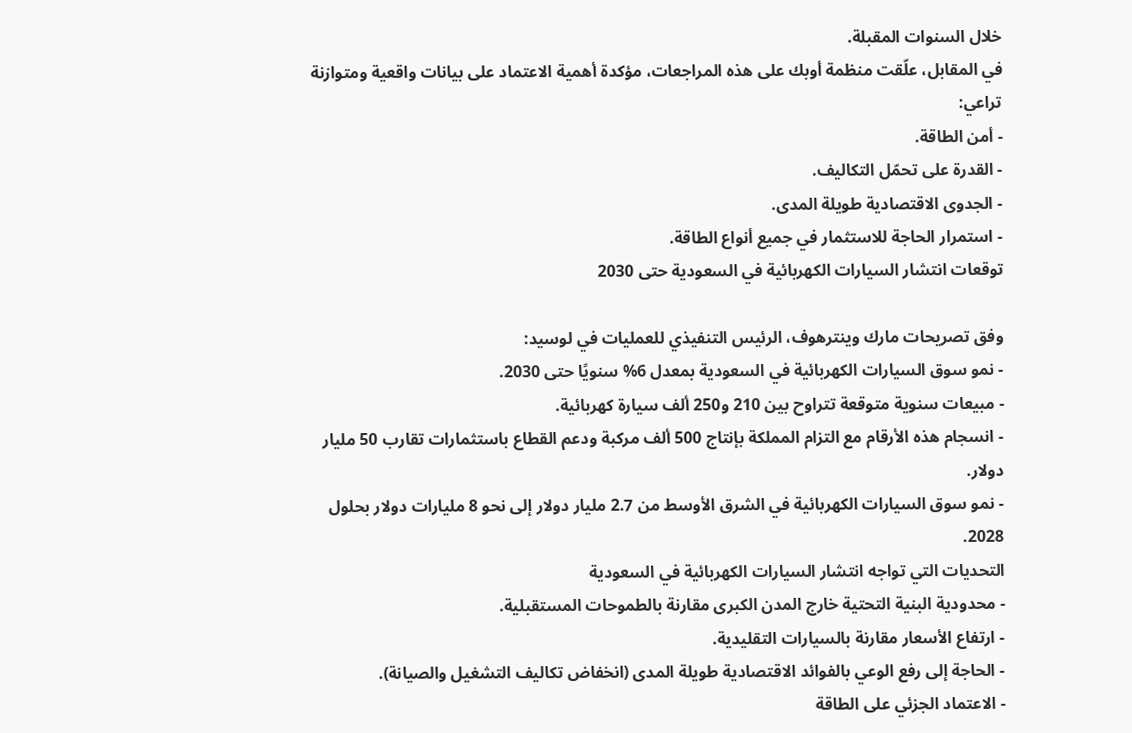خلال السنوات المقبلة.
في المقابل، علّقت منظمة أوبك على هذه المراجعات، مؤكدة أهمية الاعتماد على بيانات واقعية ومتوازنة تراعي:
- أمن الطاقة.
- القدرة على تحمّل التكاليف.
- الجدوى الاقتصادية طويلة المدى.
- استمرار الحاجة للاستثمار في جميع أنواع الطاقة.
توقعات انتشار السيارات الكهربائية في السعودية حتى 2030

وفق تصريحات مارك وينترهوف، الرئيس التنفيذي للعمليات في لوسيد:
- نمو سوق السيارات الكهربائية في السعودية بمعدل 6% سنويًا حتى 2030.
- مبيعات سنوية متوقعة تتراوح بين 210 و250 ألف سيارة كهربائية.
- انسجام هذه الأرقام مع التزام المملكة بإنتاج 500 ألف مركبة ودعم القطاع باستثمارات تقارب 50 مليار دولار.
- نمو سوق السيارات الكهربائية في الشرق الأوسط من 2.7 مليار دولار إلى نحو 8 مليارات دولار بحلول 2028.
التحديات التي تواجه انتشار السيارات الكهربائية في السعودية
- محدودية البنية التحتية خارج المدن الكبرى مقارنة بالطموحات المستقبلية.
- ارتفاع الأسعار مقارنة بالسيارات التقليدية.
- الحاجة إلى رفع الوعي بالفوائد الاقتصادية طويلة المدى (انخفاض تكاليف التشغيل والصيانة).
- الاعتماد الجزئي على الطاقة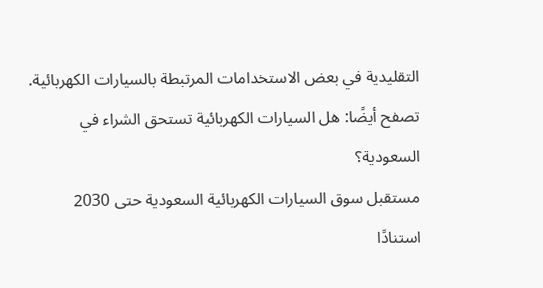التقليدية في بعض الاستخدامات المرتبطة بالسيارات الكهربائية.
تصفح أيضًا: هل السيارات الكهربائية تستحق الشراء في السعودية؟
مستقبل سوق السيارات الكهربائية السعودية حتى 2030
استنادًا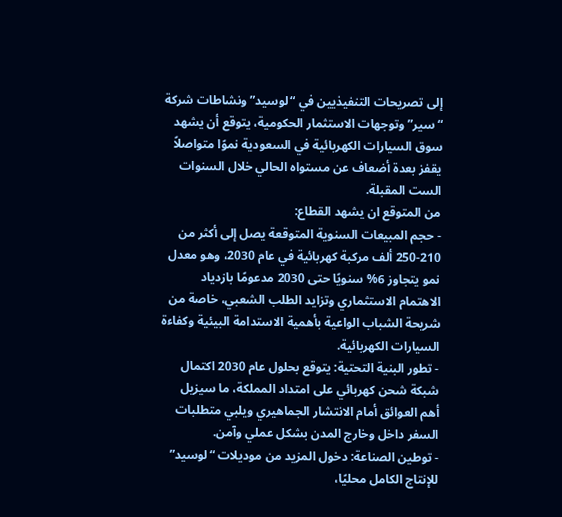إلى تصريحات التنفيذيين في “لوسيد” ونشاطات شركة “سير” وتوجهات الاستثمار الحكومية، يتوقع أن يشهد سوق السيارات الكهربائية في السعودية نموًا متواصلاً يقفز بعدة أضعاف عن مستواه الحالي خلال السنوات الست المقبلة.
من المتوقع ان يشهد القطاع:
- حجم المبيعات السنوية المتوقعة يصل إلى أكثر من 210-250 ألف مركبة كهربائية في عام 2030، وهو معدل نمو يتجاوز 6% سنويًا حتى 2030 مدعومًا بازدياد الاهتمام الاستثماري وتزايد الطلب الشعبي، خاصة من شريحة الشباب الواعية بأهمية الاستدامة البيئية وكفاءة السيارات الكهربائية.
- تطور البنية التحتية: يتوقع بحلول عام 2030 اكتمال شبكة شحن كهربائي على امتداد المملكة، ما سيزيل أهم العوائق أمام الانتشار الجماهيري ويلبي متطلبات السفر داخل وخارج المدن بشكل عملي وآمن.
- توطين الصناعة: دخول المزيد من موديلات “لوسيد” للإنتاج الكامل محليًا،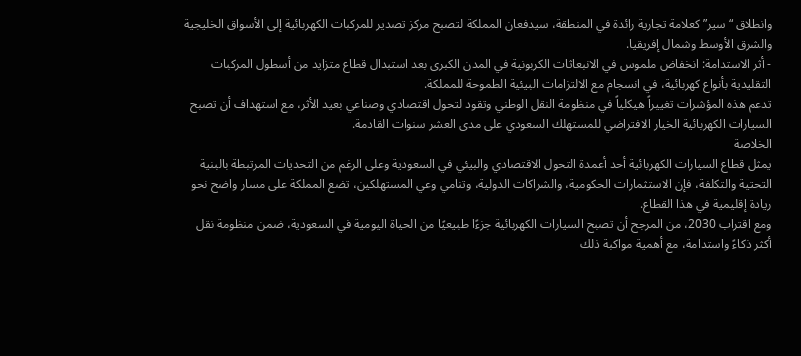وانطلاق “سير” كعلامة تجارية رائدة في المنطقة، سيدفعان المملكة لتصبح مركز تصدير للمركبات الكهربائية إلى الأسواق الخليجية والشرق الأوسط وشمال إفريقيا.
- أثر الاستدامة: انخفاض ملموس في الانبعاثات الكربونية في المدن الكبرى بعد استبدال قطاع متزايد من أسطول المركبات التقليدية بأنواع كهربائية، في انسجام مع الالتزامات البيئية الطموحة للمملكة.
تدعم هذه المؤشرات تغييراً هيكلياً في منظومة النقل الوطني وتقود لتحول اقتصادي وصناعي بعيد الأثر، مع استهداف أن تصبح السيارات الكهربائية الخيار الافتراضي للمستهلك السعودي على مدى العشر سنوات القادمة.
الخلاصة
يمثل قطاع السيارات الكهربائية أحد أعمدة التحول الاقتصادي والبيئي في السعودية وعلى الرغم من التحديات المرتبطة بالبنية التحتية والتكلفة، فإن الاستثمارات الحكومية، والشراكات الدولية، وتنامي وعي المستهلكين، تضع المملكة على مسار واضح نحو ريادة إقليمية في هذا القطاع.
ومع اقتراب 2030، من المرجح أن تصبح السيارات الكهربائية جزءًا طبيعيًا من الحياة اليومية في السعودية، ضمن منظومة نقل أكثر ذكاءً واستدامة، مع أهمية مواكبة ذلك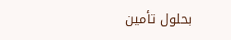بحلول تأمين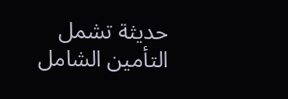حديثة تشمل التأمين الشامل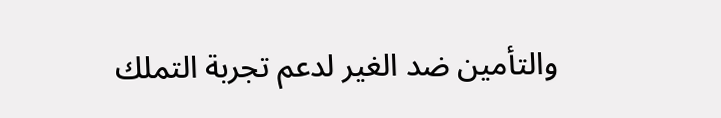والتأمين ضد الغير لدعم تجربة التملك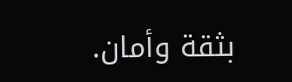بثقة وأمان.